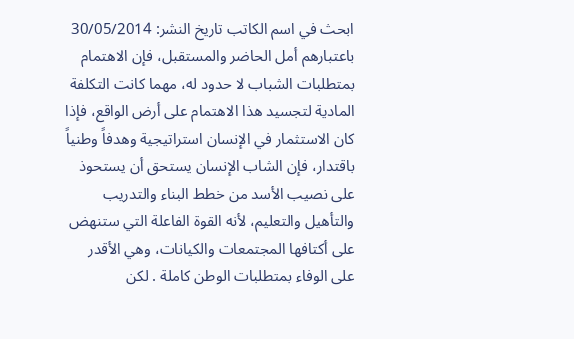ابحث في اسم الكاتب تاريخ النشر: 30/05/2014 باعتبارهم أمل الحاضر والمستقبل، فإن الاهتمام بمتطلبات الشباب لا حدود له، مهما كانت التكلفة المادية لتجسيد هذا الاهتمام على أرض الواقع، فإذا كان الاستثمار في الإنسان استراتيجية وهدفاً وطنياً باقتدار، فإن الشاب الإنسان يستحق أن يستحوذ على نصيب الأسد من خطط البناء والتدريب والتأهيل والتعليم، لأنه القوة الفاعلة التي ستنهض على أكتافها المجتمعات والكيانات، وهي الأقدر على الوفاء بمتطلبات الوطن كاملة . لكن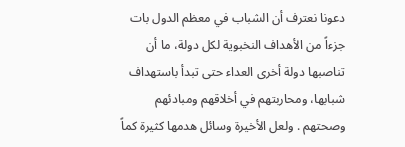دعونا نعترف أن الشباب في معظم الدول بات جزءاً من الأهداف النخبوية لكل دولة، ما أن تناصبها دولة أخرى العداء حتى تبدأ باستهداف شبابها، ومحاربتهم في أخلاقهم ومبادئهم وصحتهم . ولعل الأخيرة وسائل هدمها كثيرة كماً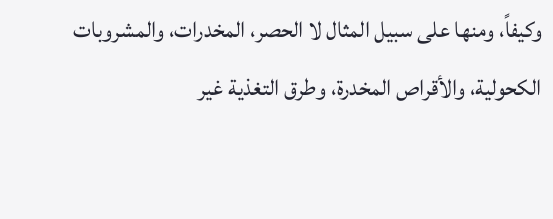وكيفاً، ومنها على سبيل المثال لا الحصر، المخدرات، والمشروبات الكحولية، والأقراص المخدرة، وطرق التغذية غير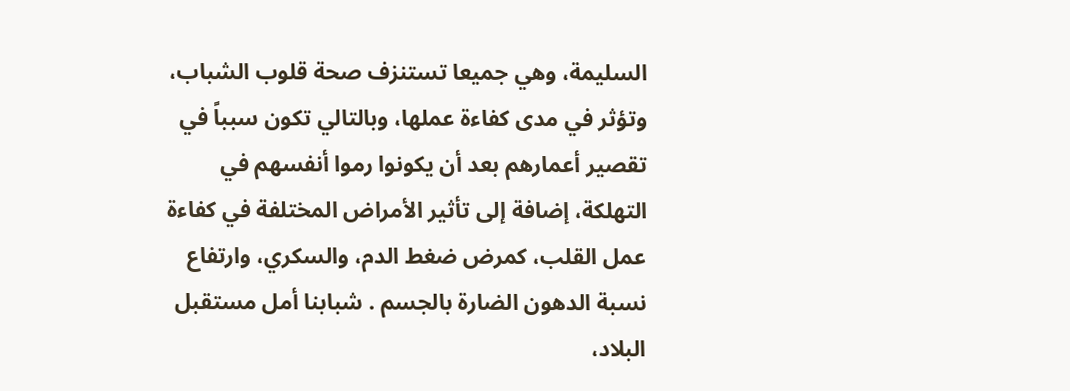السليمة، وهي جميعا تستنزف صحة قلوب الشباب، وتؤثر في مدى كفاءة عملها، وبالتالي تكون سبباً في تقصير أعمارهم بعد أن يكونوا رموا أنفسهم في التهلكة، إضافة إلى تأثير الأمراض المختلفة في كفاءة عمل القلب، كمرض ضغط الدم، والسكري، وارتفاع نسبة الدهون الضارة بالجسم . شبابنا أمل مستقبل البلاد،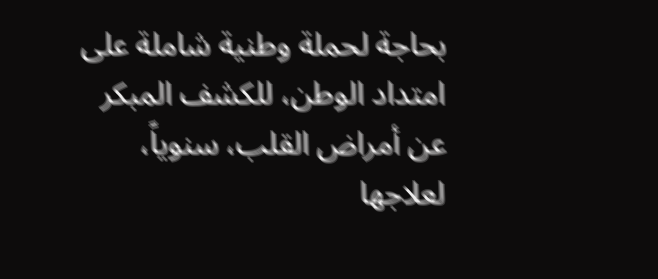بحاجة لحملة وطنية شاملة على امتداد الوطن، للكشف المبكر عن أمراض القلب، سنوياً، لعلاجها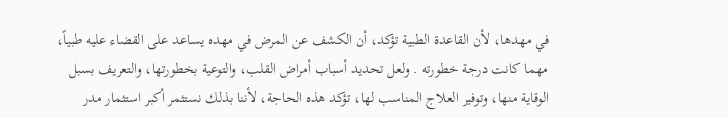في مهدها، لأن القاعدة الطبية تؤكد، أن الكشف عن المرض في مهده يساعد على القضاء عليه طبياً، مهما كانت درجة خطورته . ولعل تحديد أسباب أمراض القلب، والتوعية بخطورتها، والتعريف بسبل الوقاية منها، وتوفير العلاج المناسب لها، تؤكد هذه الحاجة، لأننا بذلك نستثمر أكبر استثمار مدر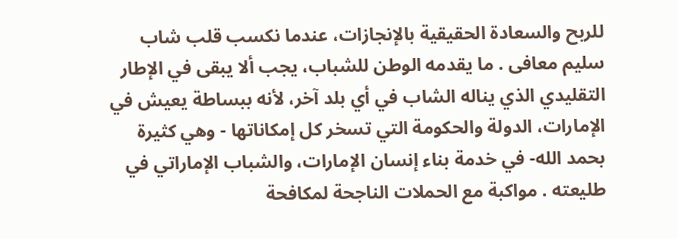للربح والسعادة الحقيقية بالإنجازات، عندما نكسب قلب شاب سليم معافى . ما يقدمه الوطن للشباب، يجب ألا يبقى في الإطار التقليدي الذي يناله الشاب في أي بلد آخر، لأنه ببساطة يعيش في الإمارات، الدولة والحكومة التي تسخر كل إمكاناتها - وهي كثيرة بحمد الله- في خدمة بناء إنسان الإمارات، والشباب الإماراتي في طليعته . مواكبة مع الحملات الناجحة لمكافحة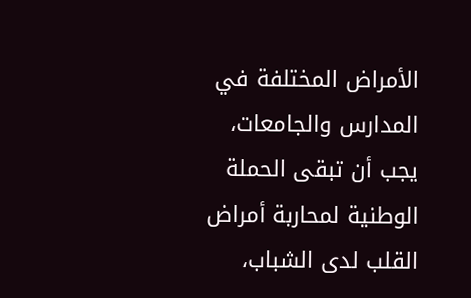الأمراض المختلفة في المدارس والجامعات، يجب أن تبقى الحملة الوطنية لمحاربة أمراض القلب لدى الشباب،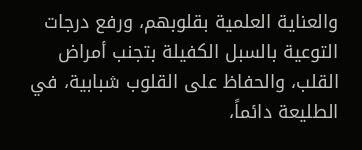والعناية العلمية بقلوبهم، ورفع درجات التوعية بالسبل الكفيلة بتجنب أمراض القلب، والحفاظ على القلوب شبابية، في الطليعة دائماً،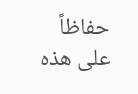حفاظاً على هذه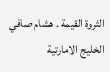الثروة القيمة . هشام صافي الخليج الامارتية